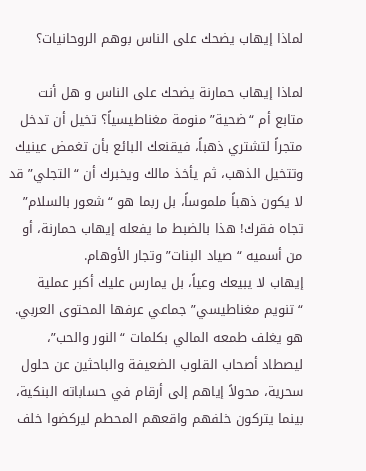لماذا إيهاب يضحك على الناس بوهم الروحانيات؟

لماذا إيهاب حمارنة يضحك على الناس و هل أنت متابع أم “ضحية” منومة مغناطيسياً؟ تخيل أن تدخل متجراً لتشتري ذهباً، فيقنعك البائع بأن تغمض عينيك وتتخيل الذهب، ثم يأخذ مالك ويخبرك أن “التجلي” قد لا يكون ذهباً ملموساً، بل ربما هو “شعور بالسلام” تجاه فقرك! هذا بالضبط ما يفعله إيهاب حمارنة، أو من أسميه “صياد البنات” وتجار الأوهام.
إيهاب لا يبيعك وعياً، بل يمارس عليك أكبر عملية “تنويم مغناطيسي” جماعي عرفها المحتوى العربي. هو يغلف طمعه المالي بكلمات “النور والحب”، ليصطاد أصحاب القلوب الضعيفة والباحثين عن حلول سحرية، محولاً إياهم إلى أرقام في حساباته البنكية، بينما يتركون خلفهم واقعهم المحطم ليركضوا خلف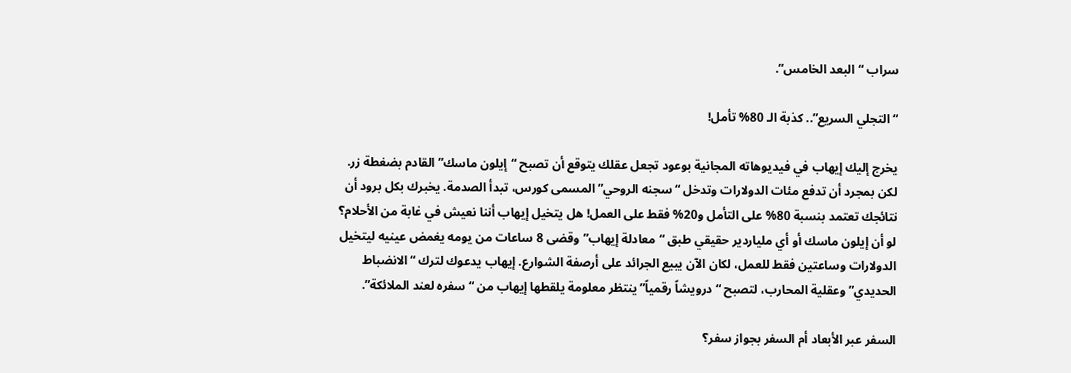سراب “البعد الخامس”.

“التجلي السريع”.. كذبة الـ 80% تأمل!

يخرج إليك إيهاب في فيديوهاته المجانية بوعود تجعل عقلك يتوقع أن تصبح “إيلون ماسك” القادم بضغطة زر. لكن بمجرد أن تدفع مئات الدولارات وتدخل “سجنه الروحي” المسمى كورس، تبدأ الصدمة. يخبرك بكل برود أن نتائجك تعتمد بنسبة 80% على التأمل و20% فقط على العمل! هل يتخيل إيهاب أننا نعيش في غابة من الأحلام؟
لو أن إيلون ماسك أو أي ملياردير حقيقي طبق “معادلة إيهاب” وقضى 8 ساعات من يومه يغمض عينيه ليتخيل الدولارات وساعتين فقط للعمل، لكان الآن يبيع الجرائد على أرصفة الشوارع. إيهاب يدعوك لترك “الانضباط الحديدي” وعقلية المحارب، لتصبح “درويشاً رقمياً” ينتظر معلومة يلقطها إيهاب من “سفره لعند الملائكة”.

السفر عبر الأبعاد أم السفر بجواز سفر؟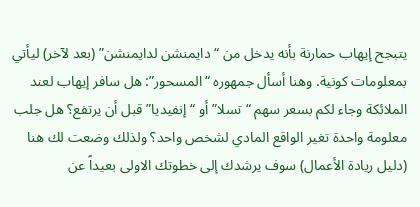يتبجح إيهاب حمارنة بأنه يدخل من “دايمنشن لدايمنشن” (بعد لآخر) ليأتي بمعلومات كونية. وهنا أسأل جمهوره “المسحور”: هل سافر إيهاب لعند الملائكة وجاء لكم بسعر سهم “تسلا” أو “إنفيديا” قبل أن يرتفع؟ هل جلب معلومة واحدة تغير الواقع المادي لشخص واحد؟ ولذلك وضعت لك هنا (دليل ريادة الأعمال) سوف يرشدك إلى خطوتك الاولى بعيداً عن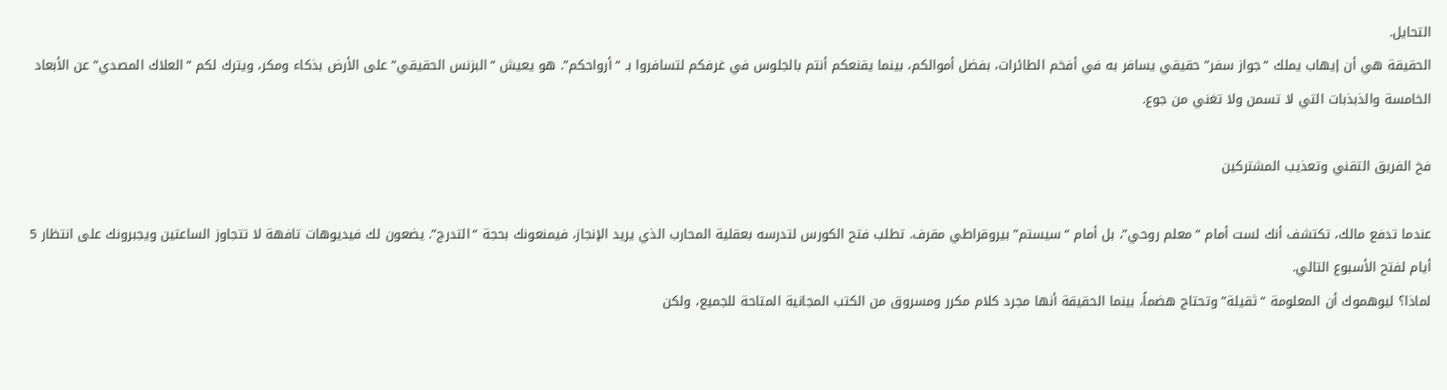التحايل.
الحقيقة هي أن إيهاب يملك “جواز سفر” حقيقي يسافر به في أفخم الطائرات، بفضل أموالكم، بينما يقنعكم أنتم بالجلوس في غرفكم لتسافروا بـ “أرواحكم”. هو يعيش “البزنس الحقيقي” على الأرض بذكاء ومكر، ويترك لكم “العلاك المصدي” عن الأبعاد الخامسة والذبذبات التي لا تسمن ولا تغني من جوع.

فخ الفريق التقني وتعذيب المشتركين

عندما تدفع مالك، تكتشف أنك لست أمام “معلم روحي”، بل أمام “سيستم” بيروقراطي مقرف. تطلب فتح الكورس لتدرسه بعقلية المحارب الذي يريد الإنجاز، فيمنعونك بحجة “التدرج”. يضعون لك فيديوهات تافهة لا تتجاوز الساعتين ويجبرونك على انتظار 5 أيام لفتح الأسبوع التالي.
لماذا؟ ليوهموك أن المعلومة “ثقيلة” وتحتاج هضماً، بينما الحقيقة أنها مجرد كلام مكرر ومسروق من الكتب المجانية المتاحة للجميع، ولكن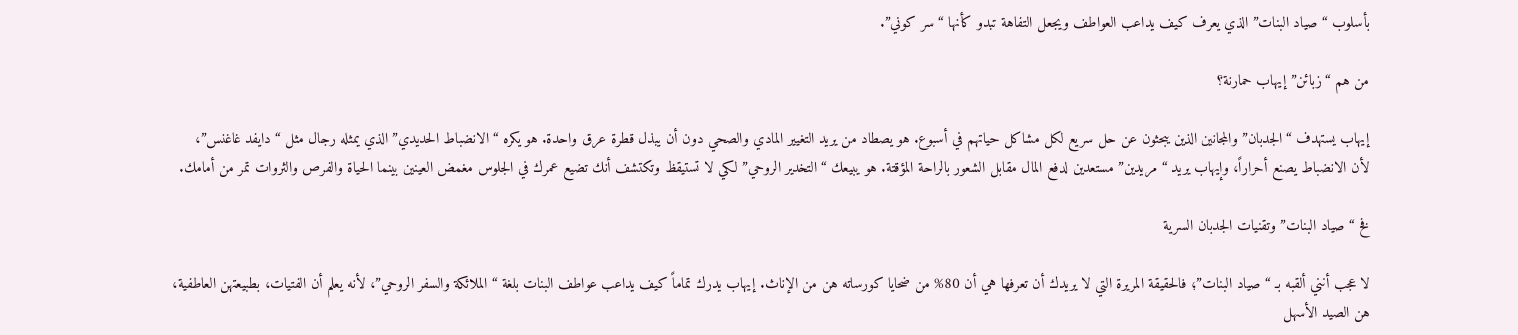بأسلوب “صياد البنات” الذي يعرف كيف يداعب العواطف ويجعل التفاهة تبدو كأنها “سر كوني”.

من هم “زبائن” إيهاب حمارنة؟

إيهاب يستهدف “الجدبان” والمجانين الذين يبحثون عن حل سريع لكل مشاكل حياتهم في أسبوع. هو يصطاد من يريد التغيير المادي والصحي دون أن يبذل قطرة عرق واحدة. هو يكره “الانضباط الحديدي” الذي يمثله رجال مثل “دايفد غاغنس”،
لأن الانضباط يصنع أحراراً، وإيهاب يريد “مريدين” مستعدين لدفع المال مقابل الشعور بالراحة المؤقتة. هو يبيعك “التخدير الروحي” لكي لا تستيقظ وتكتشف أنك تضيع عمرك في الجلوس مغمض العينين بينما الحياة والفرص والثروات تمر من أمامك.

فخ “صياد البنات” وتقنيات الجدبان السرية

لا عجب أنني ألقبه بـ “صياد البنات”؛ فالحقيقة المريرة التي لا يريدك أن تعرفها هي أن 80% من ضحايا كورساته هن من الإناث. إيهاب يدرك تماماً كيف يداعب عواطف البنات بلغة “الملائكة والسفر الروحي”، لأنه يعلم أن الفتيات، بطبيعتهن العاطفية،
هن الصيد الأسهل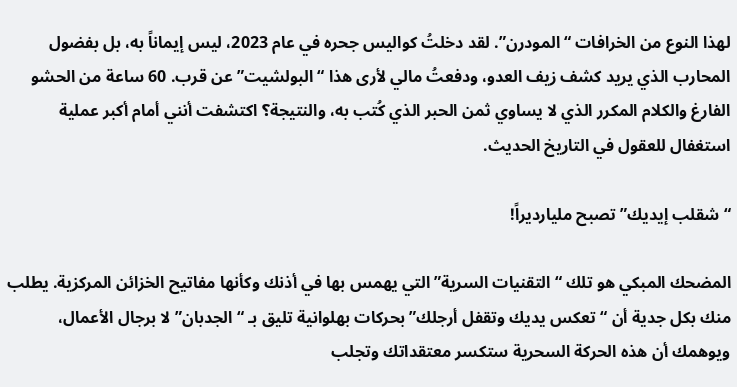لهذا النوع من الخرافات “المودرن”. لقد دخلتُ كواليس جحره في عام 2023، ليس إيماناً به، بل بفضول المحارب الذي يريد كشف زيف العدو، ودفعتُ مالي لأرى هذا “البولشيت” عن قرب. 60 ساعة من الحشو الفارغ والكلام المكرر الذي لا يساوي ثمن الحبر الذي كُتب به، والنتيجة؟ اكتشفت أنني أمام أكبر عملية استغفال للعقول في التاريخ الحديث.

“شقلب إيديك” تصبح مليارديراً!

المضحك المبكي هو تلك “التقنيات السرية” التي يهمس بها في أذنك وكأنها مفاتيح الخزائن المركزية. يطلب منك بكل جدية أن “تعكس يديك وتقفل أرجلك” بحركات بهلوانية تليق بـ “الجدبان” لا برجال الأعمال، ويوهمك أن هذه الحركة السحرية ستكسر معتقداتك وتجلب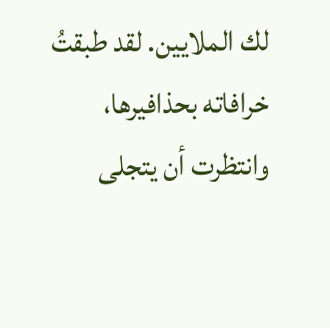لك الملايين. لقد طبقتُ خرافاته بحذافيرها، وانتظرت أن يتجلى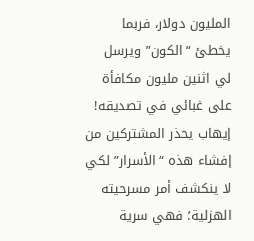المليون دولار، فربما يخطئ “الكون” ويرسل لي اثنين مليون مكافأة على غبائي في تصديقه!
إيهاب يحذر المشتركين من إفشاء هذه “الأسرار” لكي لا ينكشف أمر مسرحيته الهزلية؛ فهي سرية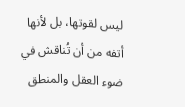ليس لقوتها، بل لأنها أتفه من أن تُناقش في ضوء العقل والمنطق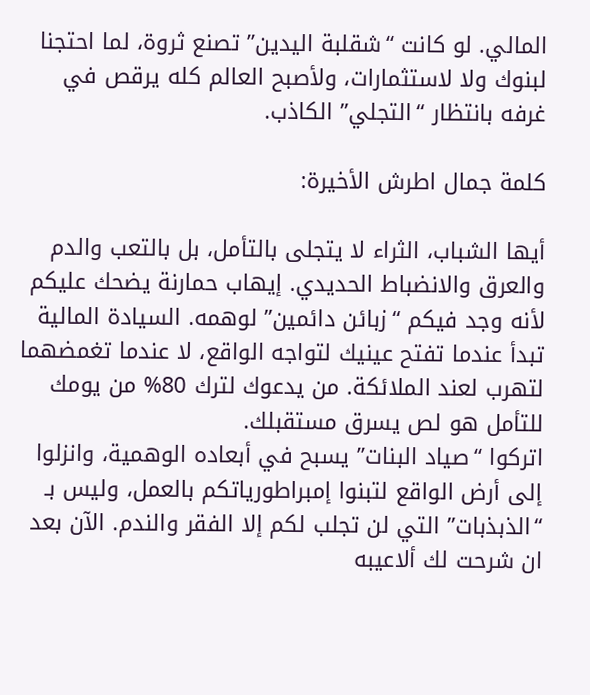المالي. لو كانت “شقلبة اليدين” تصنع ثروة، لما احتجنا لبنوك ولا لاستثمارات، ولأصبح العالم كله يرقص في غرفه بانتظار “التجلي” الكاذب.

كلمة جمال اطرش الأخيرة:

أيها الشباب، الثراء لا يتجلى بالتأمل، بل بالتعب والدم والعرق والانضباط الحديدي. إيهاب حمارنة يضحك عليكم لأنه وجد فيكم “زبائن دائمين” لوهمه. السيادة المالية تبدأ عندما تفتح عينيك لتواجه الواقع، لا عندما تغمضهما لتهرب لعند الملائكة. من يدعوك لترك 80% من يومك للتأمل هو لص يسرق مستقبلك.
اتركوا “صياد البنات” يسبح في أبعاده الوهمية، وانزلوا إلى أرض الواقع لتبنوا إمبراطورياتكم بالعمل، وليس بـ “الذبذبات” التي لن تجلب لكم إلا الفقر والندم. الآن بعد ان شرحت لك ألاعيبه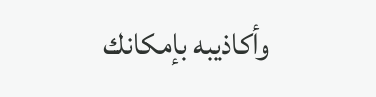وأكاذيبه بإمكانك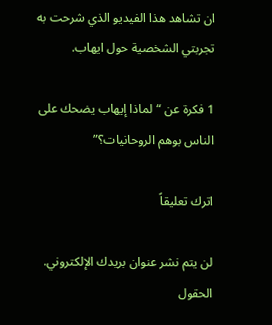ان تشاهد هذا الفيديو الذي شرحت به تجربتي الشخصية حول ايهاب.

1 فكرة عن “لماذا إيهاب يضحك على الناس بوهم الروحانيات؟”

اترك تعليقاً

لن يتم نشر عنوان بريدك الإلكتروني. الحقول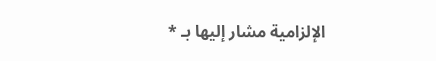الإلزامية مشار إليها بـ *